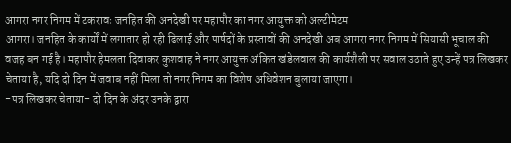आगरा नगर निगम में टकरावः जनहित की अनदेखी पर महापौर का नगर आयुक्त को अल्टीमेटम
आगरा। जनहित के कार्यों में लगातार हो रही ढिलाई और पार्षदों के प्रस्तावों की अनदेखी अब आगरा नगर निगम में सियासी भूचाल की वजह बन गई है। महापौर हेमलता दिवाकर कुशवाह ने नगर आयुक्त अंकित खंडेलवाल की कार्यशैली पर सवाल उठाते हुए उन्हें पत्र लिखकर चेताया है, यदि दो दिन में जवाब नहीं मिला तो नगर निगम का विशेष अधिवेशन बुलाया जाएगा।
-पत्र लिखकर चेताया- दो दिन के अंदर उनके द्वारा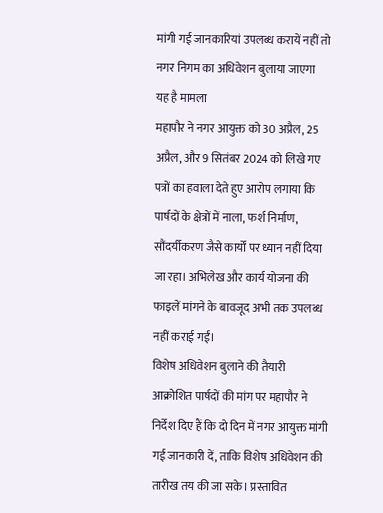मांगी गई जानकारियां उपलब्ध करायें नहीं तो नगर निगम का अधिवेशन बुलाया जाएगा
यह है मामला
महापौर ने नगर आयुक्त को 30 अप्रैल, 25 अप्रैल, और 9 सितंबर 2024 को लिखे गए पत्रों का हवाला देते हुए आरोप लगाया कि पार्षदों के क्षेत्रों में नाला, फर्श निर्माण, सौंदर्यीकरण जैसे कार्यों पर ध्यान नहीं दिया जा रहा। अभिलेख और कार्य योजना की फाइलें मांगने के बावजूद अभी तक उपलब्ध नहीं कराई गईं।
विशेष अधिवेशन बुलाने की तैयारी
आक्रोशित पार्षदों की मांग पर महापौर ने निर्देश दिए हैं कि दो दिन में नगर आयुक्त मांगी गई जानकारी दें, ताकि विशेष अधिवेशन की तारीख तय की जा सके। प्रस्तावित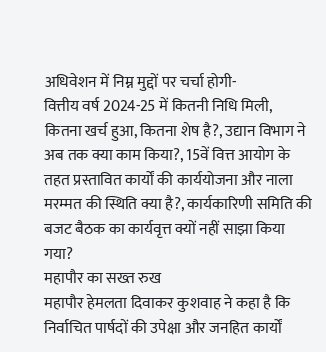अधिवेशन में निम्न मुद्दों पर चर्चा होगी-
वित्तीय वर्ष 2024-25 में कितनी निधि मिली, कितना खर्च हुआ, कितना शेष है?, उद्यान विभाग ने अब तक क्या काम किया?, 15वें वित्त आयोग के तहत प्रस्तावित कार्यों की कार्ययोजना और नाला मरम्मत की स्थिति क्या है?, कार्यकारिणी समिति की बजट बैठक का कार्यवृत्त क्यों नहीं साझा किया गया?
महापौर का सख्त रुख
महापौर हेमलता दिवाकर कुशवाह ने कहा है कि निर्वाचित पार्षदों की उपेक्षा और जनहित कार्यों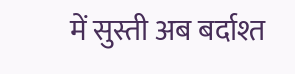में सुस्ती अब बर्दाश्त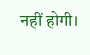नहीं होगी।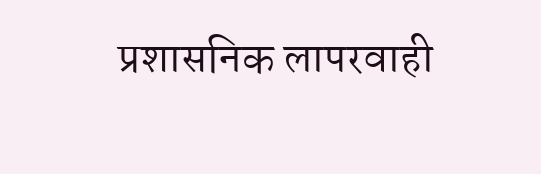प्रशासनिक लापरवाही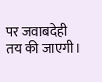पर जवाबदेही तय की जाएगी।